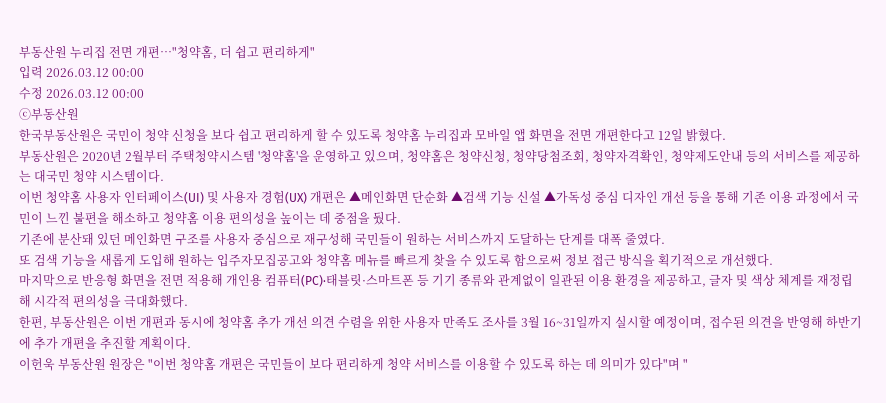부동산원 누리집 전면 개편…"청약홈, 더 쉽고 편리하게"
입력 2026.03.12 00:00
수정 2026.03.12 00:00
ⓒ부동산원
한국부동산원은 국민이 청약 신청을 보다 쉽고 편리하게 할 수 있도록 청약홈 누리집과 모바일 앱 화면을 전면 개편한다고 12일 밝혔다.
부동산원은 2020년 2월부터 주택청약시스템 '청약홈'을 운영하고 있으며, 청약홈은 청약신청, 청약당첨조회, 청약자격확인, 청약제도안내 등의 서비스를 제공하는 대국민 청약 시스템이다.
이번 청약홈 사용자 인터페이스(UI) 및 사용자 경험(UX) 개편은 ▲메인화면 단순화 ▲검색 기능 신설 ▲가독성 중심 디자인 개선 등을 통해 기존 이용 과정에서 국민이 느낀 불편을 해소하고 청약홈 이용 편의성을 높이는 데 중점을 뒀다.
기존에 분산돼 있던 메인화면 구조를 사용자 중심으로 재구성해 국민들이 원하는 서비스까지 도달하는 단계를 대폭 줄였다.
또 검색 기능을 새롭게 도입해 원하는 입주자모집공고와 청약홈 메뉴를 빠르게 찾을 수 있도록 함으로써 정보 접근 방식을 획기적으로 개선했다.
마지막으로 반응형 화면을 전면 적용해 개인용 컴퓨터(PC)·태블릿·스마트폰 등 기기 종류와 관계없이 일관된 이용 환경을 제공하고, 글자 및 색상 체계를 재정립해 시각적 편의성을 극대화했다.
한편, 부동산원은 이번 개편과 동시에 청약홈 추가 개선 의견 수렴을 위한 사용자 만족도 조사를 3월 16~31일까지 실시할 예정이며, 접수된 의견을 반영해 하반기에 추가 개편을 추진할 계획이다.
이헌욱 부동산원 원장은 "이번 청약홈 개편은 국민들이 보다 편리하게 청약 서비스를 이용할 수 있도록 하는 데 의미가 있다"며 "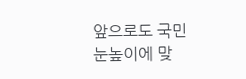앞으로도 국민 눈높이에 맞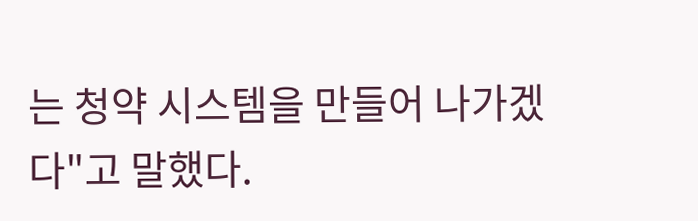는 청약 시스템을 만들어 나가겠다"고 말했다.